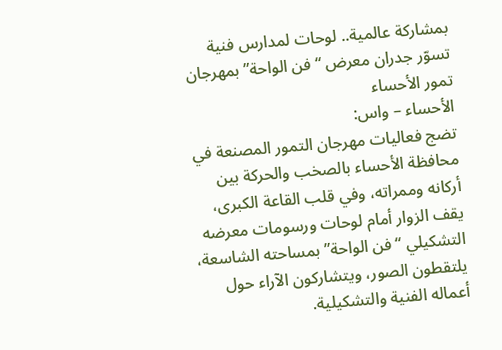بمشاركة عالمية.. لوحات لمدارس فنية تسوّر جدران معرض “فن الواحة” بمهرجان تمور الأحساء
الأحساء – واس:
تضج فعاليات مهرجان التمور المصنعة في محافظة الأحساء بالصخب والحركة بين أركانه وممراته، وفي قلب القاعة الكبرى، يقف الزوار أمام لوحات ورسومات معرضه التشكيلي “فن الواحة” بمساحته الشاسعة، يلتقطون الصور، ويتشاركون الآراء حول أعماله الفنية والتشكيلية.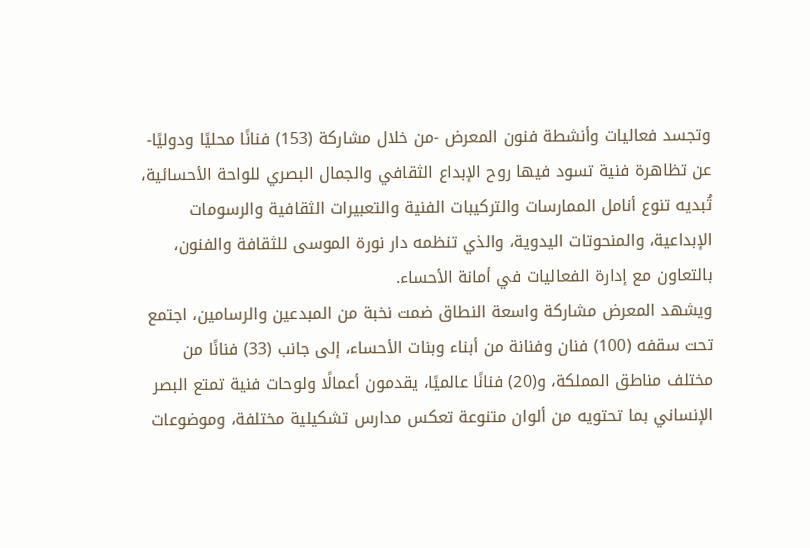وتجسد فعاليات وأنشطة فنون المعرض -من خلال مشاركة (153) فنانًا محليًا ودوليًا- عن تظاهرة فنية تسود فيها روح الإبداع الثقافي والجمال البصري للواحة الأحسائية، تُبديه تنوع أنامل الممارسات والتركيبات الفنية والتعبيرات الثقافية والرسومات الإبداعية، والمنحوتات اليدوية، والذي تنظمه دار نورة الموسى للثقافة والفنون، بالتعاون مع إدارة الفعاليات في أمانة الأحساء.
ويشهد المعرض مشاركة واسعة النطاق ضمت نخبة من المبدعين والرسامين، اجتمع تحت سقفه (100) فنان وفنانة من أبناء وبنات الأحساء، إلى جانب (33) فنانًا من مختلف مناطق المملكة، و(20) فنانًا عالميًا، يقدمون أعمالًا ولوحات فنية تمتع البصر الإنساني بما تحتويه من ألوان متنوعة تعكس مدارس تشكيلية مختلفة، وموضوعات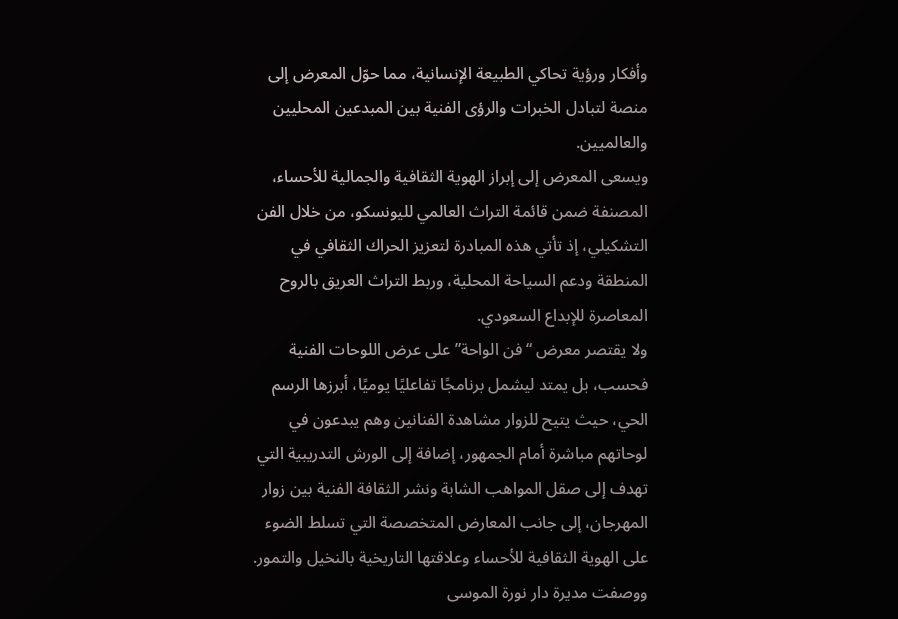وأفكار ورؤية تحاكي الطبيعة الإنسانية، مما حوّل المعرض إلى منصة لتبادل الخبرات والرؤى الفنية بين المبدعين المحليين والعالميين.
ويسعى المعرض إلى إبراز الهوية الثقافية والجمالية للأحساء، المصنفة ضمن قائمة التراث العالمي لليونسكو، من خلال الفن التشكيلي، إذ تأتي هذه المبادرة لتعزيز الحراك الثقافي في المنطقة ودعم السياحة المحلية، وربط التراث العريق بالروح المعاصرة للإبداع السعودي.
ولا يقتصر معرض “فن الواحة” على عرض اللوحات الفنية فحسب، بل يمتد ليشمل برنامجًا تفاعليًا يوميًا، أبرزها الرسم الحي، حيث يتيح للزوار مشاهدة الفنانين وهم يبدعون في لوحاتهم مباشرة أمام الجمهور، إضافة إلى الورش التدريبية التي تهدف إلى صقل المواهب الشابة ونشر الثقافة الفنية بين زوار المهرجان، إلى جانب المعارض المتخصصة التي تسلط الضوء على الهوية الثقافية للأحساء وعلاقتها التاريخية بالنخيل والتمور.
ووصفت مديرة دار نورة الموسى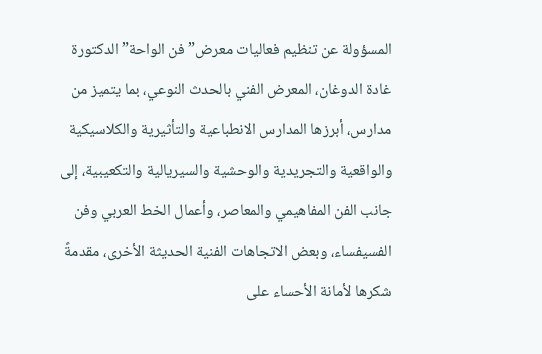المسؤولة عن تنظيم فعاليات معرض” فن الواحة” الدكتورة غادة الدوغان، المعرض الفني بالحدث النوعي، بما يتميز من مدارس، أبرزها المدارس الانطباعية والتأثيرية والكلاسيكية والواقعية والتجريدية والوحشية والسيريالية والتكعيبية، إلى جانب الفن المفاهيمي والمعاصر، وأعمال الخط العربي وفن الفسيفساء، وبعض الاتجاهات الفنية الحديثة الأخرى، مقدمةً شكرها لأمانة الأحساء على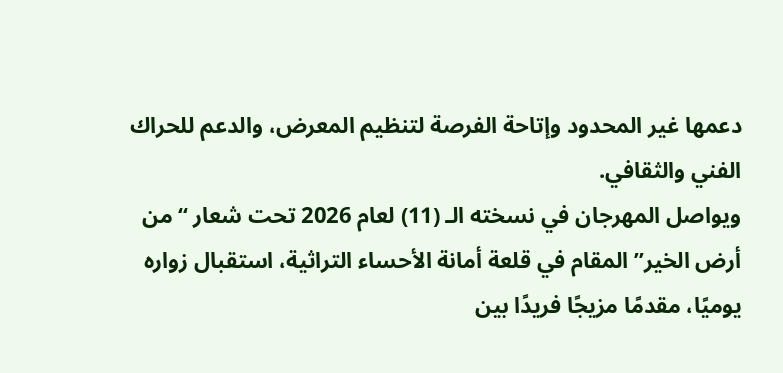دعمها غير المحدود وإتاحة الفرصة لتنظيم المعرض، والدعم للحراك الفني والثقافي.
ويواصل المهرجان في نسخته الـ (11) لعام 2026 تحت شعار “من أرض الخير” المقام في قلعة أمانة الأحساء التراثية، استقبال زواره يوميًا، مقدمًا مزيجًا فريدًا بين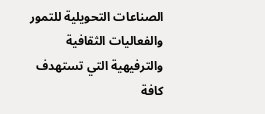الصناعات التحويلية للتمور والفعاليات الثقافية والترفيهية التي تستهدف كافة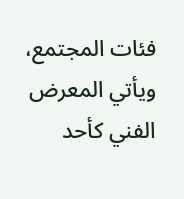فئات المجتمع، ويأتي المعرض الفني كأحد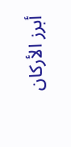أبرز الأركان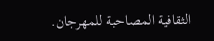الثقافية المصاحبة للمهرجان.